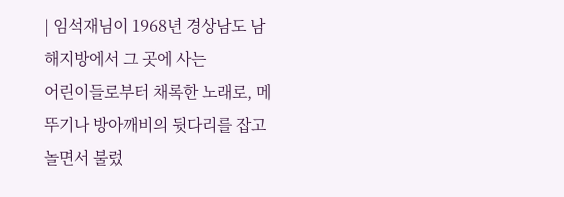| 임석재님이 1968년 경상남도 남해지방에서 그 곳에 사는
어린이들로부터 채록한 노래로, 메뚜기나 방아깨비의 뒷다리를 잡고 놀면서 불렀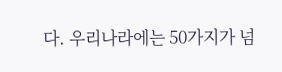다. 우리나라에는 50가지가 넘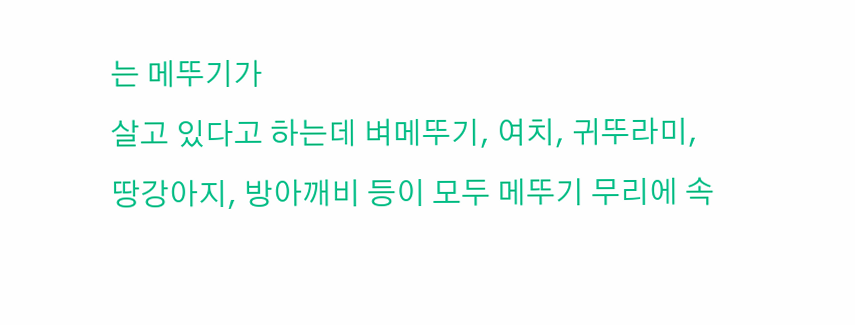는 메뚜기가
살고 있다고 하는데 벼메뚜기, 여치, 귀뚜라미, 땅강아지, 방아깨비 등이 모두 메뚜기 무리에 속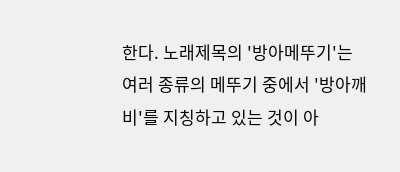한다. 노래제목의 '방아메뚜기'는
여러 종류의 메뚜기 중에서 '방아깨비'를 지칭하고 있는 것이 아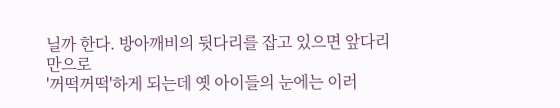닐까 한다. 방아깨비의 뒷다리를 잡고 있으면 앞다리만으로
'꺼떡꺼떡'하게 되는데 옛 아이들의 눈에는 이러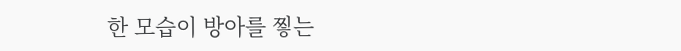한 모습이 방아를 찧는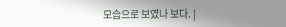모습으로 보였나 보다. |